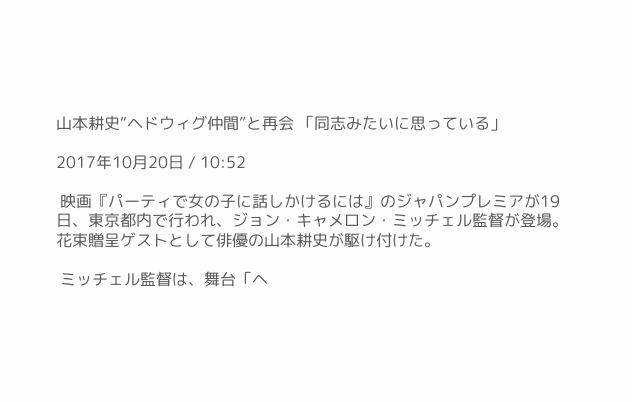山本耕史“ヘドウィグ仲間”と再会 「同志みたいに思っている」

2017年10月20日 / 10:52

 映画『パーティで女の子に話しかけるには』のジャパンプレミアが19日、東京都内で行われ、ジョン・キャメロン・ミッチェル監督が登場。花束贈呈ゲストとして俳優の山本耕史が駆け付けた。

 ミッチェル監督は、舞台「ヘ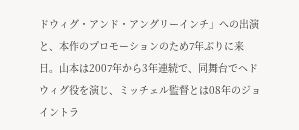ドウィグ・アンド・アングリーインチ」への出演と、本作のプロモーションのため7年ぶりに来日。山本は2007年から3年連続で、同舞台でヘドウィグ役を演じ、ミッチェル監督とは08年のジョイントラ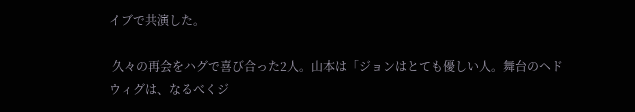イブで共演した。

 久々の再会をハグで喜び合った2人。山本は「ジョンはとても優しい人。舞台のヘドウィグは、なるべくジ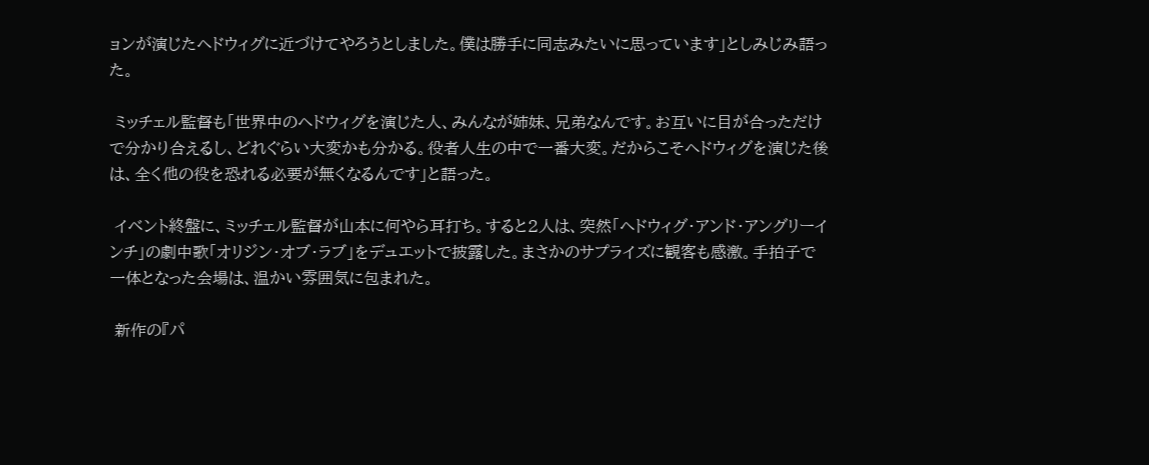ョンが演じたヘドウィグに近づけてやろうとしました。僕は勝手に同志みたいに思っています」としみじみ語った。

 ミッチェル監督も「世界中のヘドウィグを演じた人、みんなが姉妹、兄弟なんです。お互いに目が合っただけで分かり合えるし、どれぐらい大変かも分かる。役者人生の中で一番大変。だからこそヘドウィグを演じた後は、全く他の役を恐れる必要が無くなるんです」と語った。

 イベント終盤に、ミッチェル監督が山本に何やら耳打ち。すると2人は、突然「ヘドウィグ・アンド・アングリーインチ」の劇中歌「オリジン・オブ・ラブ」をデュエットで披露した。まさかのサプライズに観客も感激。手拍子で一体となった会場は、温かい雰囲気に包まれた。

 新作の『パ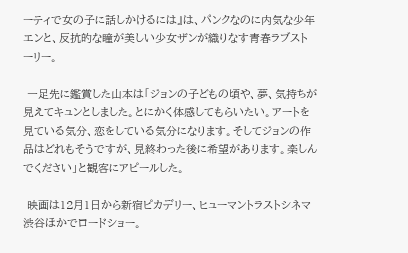ーティで女の子に話しかけるには』は、パンクなのに内気な少年エンと、反抗的な瞳が美しい少女ザンが織りなす青春ラブストーリー。

 一足先に鑑賞した山本は「ジョンの子どもの頃や、夢、気持ちが見えてキュンとしました。とにかく体感してもらいたい。アートを見ている気分、恋をしている気分になります。そしてジョンの作品はどれもそうですが、見終わった後に希望があります。楽しんでください」と観客にアピールした。

 映画は12月1日から新宿ピカデリー、ヒューマントラストシネマ渋谷ほかでロードショー。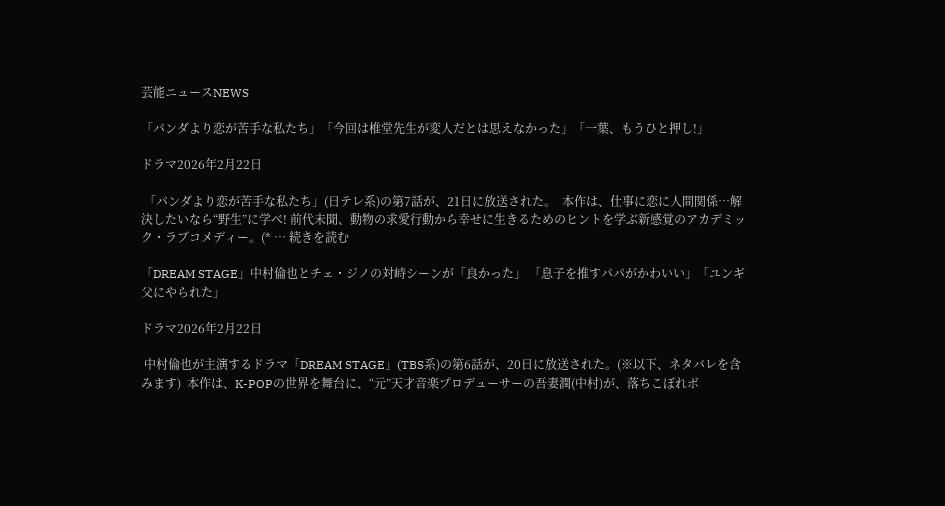芸能ニュースNEWS

「パンダより恋が苦手な私たち」「今回は椎堂先生が変人だとは思えなかった」「一葉、もうひと押し!」

ドラマ2026年2月22日

 「パンダより恋が苦手な私たち」(日テレ系)の第7話が、21日に放送された。  本作は、仕事に恋に人間関係…解決したいなら“野生”に学べ! 前代未聞、動物の求愛行動から幸せに生きるためのヒントを学ぶ新感覚のアカデミック・ラブコメディー。(* … 続きを読む

「DREAM STAGE」中村倫也とチェ・ジノの対峙シーンが「良かった」 「息子を推すパパがかわいい」「ユンギ父にやられた」

ドラマ2026年2月22日

 中村倫也が主演するドラマ「DREAM STAGE」(TBS系)の第6話が、20日に放送された。(※以下、ネタバレを含みます)  本作は、K-POPの世界を舞台に、“元”天才音楽プロデューサーの吾妻潤(中村)が、落ちこぼれボ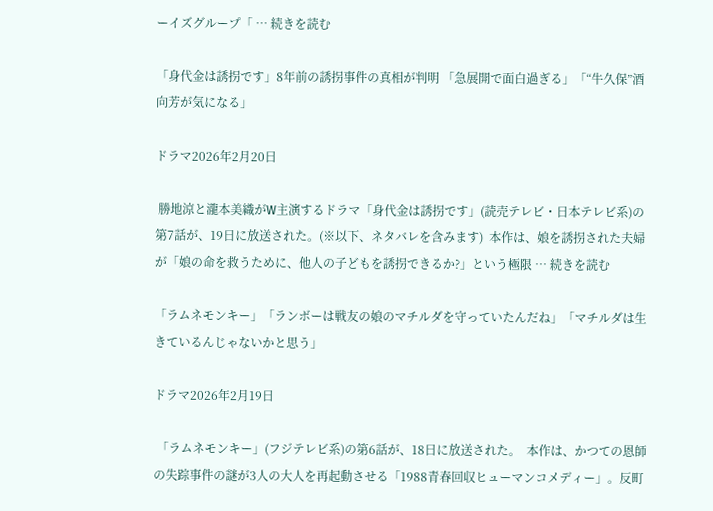ーイズグループ「 … 続きを読む

「身代金は誘拐です」8年前の誘拐事件の真相が判明 「急展開で面白過ぎる」「“牛久保”酒向芳が気になる」

ドラマ2026年2月20日

 勝地涼と瀧本美織がW主演するドラマ「身代金は誘拐です」(読売テレビ・日本テレビ系)の第7話が、19日に放送された。(※以下、ネタバレを含みます)  本作は、娘を誘拐された夫婦が「娘の命を救うために、他人の子どもを誘拐できるか?」という極限 … 続きを読む

「ラムネモンキー」「ランボーは戦友の娘のマチルダを守っていたんだね」「マチルダは生きているんじゃないかと思う」

ドラマ2026年2月19日

 「ラムネモンキー」(フジテレビ系)の第6話が、18日に放送された。  本作は、かつての恩師の失踪事件の謎が3人の大人を再起動させる「1988青春回収ヒューマンコメディー」。反町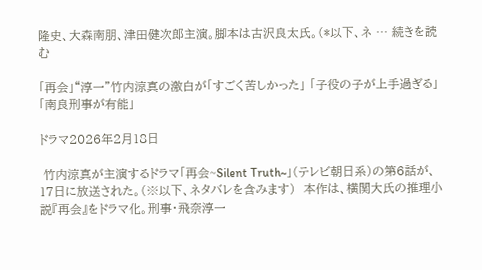隆史、大森南朋、津田健次郎主演。脚本は古沢良太氏。(*以下、ネ … 続きを読む

「再会」“淳一”竹内涼真の激白が「すごく苦しかった」 「子役の子が上手過ぎる」「南良刑事が有能」

ドラマ2026年2月18日

 竹内涼真が主演するドラマ「再会~Silent Truth~」(テレビ朝日系)の第6話が、17日に放送された。(※以下、ネタバレを含みます)  本作は、横関大氏の推理小説『再会』をドラマ化。刑事・飛奈淳一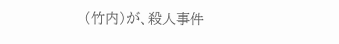(竹内)が、殺人事件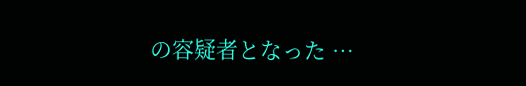の容疑者となった …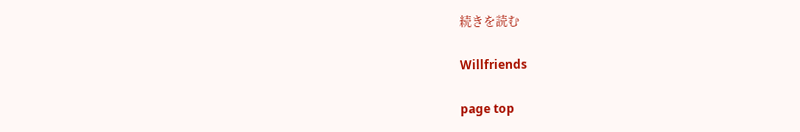続きを読む

Willfriends

page top